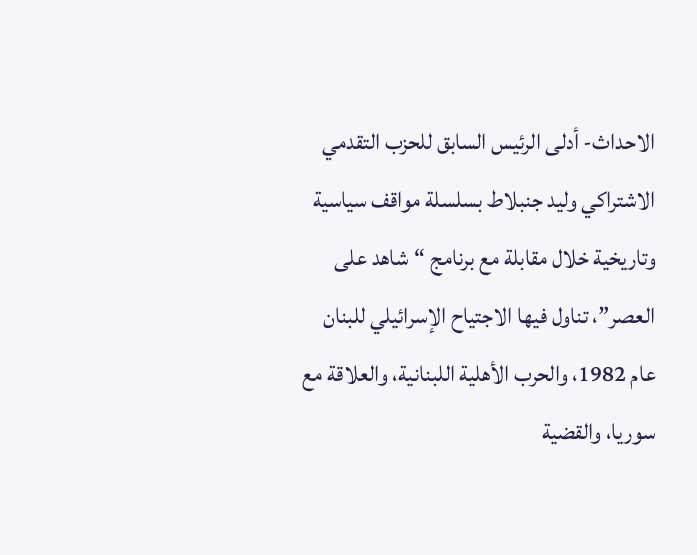الاحداث- أدلى الرئيس السابق للحزب التقدمي الاشتراكي وليد جنبلاط بسلسلة مواقف سياسية وتاريخية خلال مقابلة مع برنامج “شاهد على العصر”، تناول فيها الاجتياح الإسرائيلي للبنان عام 1982، والحرب الأهلية اللبنانية، والعلاقة مع سوريا، والقضية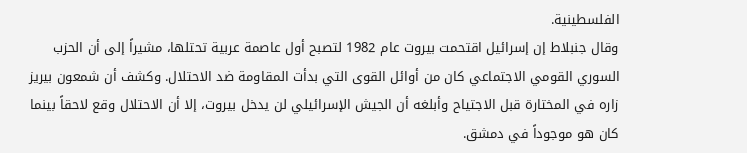الفلسطينية.
وقال جنبلاط إن إسرائيل اقتحمت بيروت عام 1982 لتصبح أول عاصمة عربية تحتلها، مشيراً إلى أن الحزب السوري القومي الاجتماعي كان من أوائل القوى التي بدأت المقاومة ضد الاحتلال. وكشف أن شمعون بيريز زاره في المختارة قبل الاجتياح وأبلغه أن الجيش الإسرائيلي لن يدخل بيروت، إلا أن الاحتلال وقع لاحقاً بينما كان هو موجوداً في دمشق.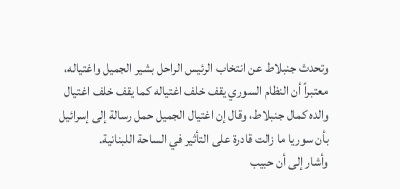وتحدث جنبلاط عن انتخاب الرئيس الراحل بشير الجميل واغتياله، معتبراً أن النظام السوري يقف خلف اغتياله كما يقف خلف اغتيال والده كمال جنبلاط، وقال إن اغتيال الجميل حمل رسالة إلى إسرائيل بأن سوريا ما زالت قادرة على التأثير في الساحة اللبنانية.
وأشار إلى أن حبيب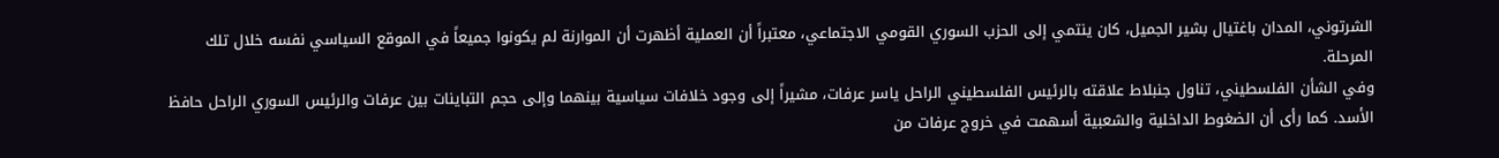الشرتوني، المدان باغتيال بشير الجميل، كان ينتمي إلى الحزب السوري القومي الاجتماعي، معتبراً أن العملية أظهرت أن الموارنة لم يكونوا جميعاً في الموقع السياسي نفسه خلال تلك المرحلة.
وفي الشأن الفلسطيني، تناول جنبلاط علاقته بالرئيس الفلسطيني الراحل ياسر عرفات، مشيراً إلى وجود خلافات سياسية بينهما وإلى حجم التباينات بين عرفات والرئيس السوري الراحل حافظ الأسد. كما رأى أن الضغوط الداخلية والشعبية أسهمت في خروج عرفات من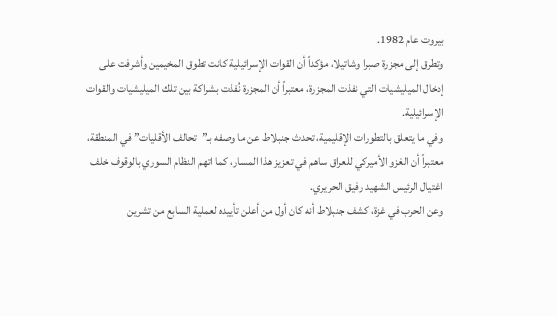بيروت عام 1982.
وتطرق إلى مجزرة صبرا وشاتيلا، مؤكداً أن القوات الإسرائيلية كانت تطوق المخيمين وأشرفت على إدخال الميليشيات التي نفذت المجزرة، معتبراً أن المجزرة نُفذت بشراكة بين تلك الميليشيات والقوات الإسرائيلية.
وفي ما يتعلق بالتطورات الإقليمية، تحدث جنبلاط عن ما وصفه بـ”تحالف الأقليات” في المنطقة، معتبراً أن الغزو الأميركي للعراق ساهم في تعزيز هذا المسار، كما اتهم النظام السوري بالوقوف خلف اغتيال الرئيس الشهيد رفيق الحريري.
وعن الحرب في غزة، كشف جنبلاط أنه كان أول من أعلن تأييده لعملية السابع من تشرين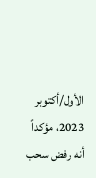الأول/أكتوبر 2023، مؤكداً أنه رفض سحب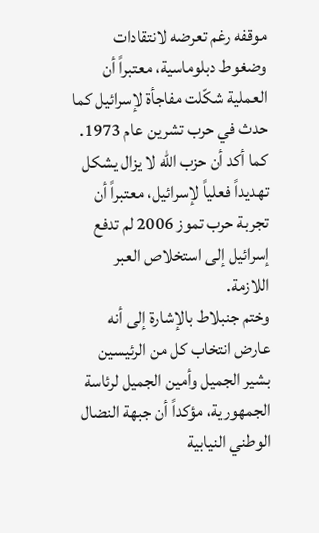موقفه رغم تعرضه لانتقادات وضغوط دبلوماسية، معتبراً أن العملية شكّلت مفاجأة لإسرائيل كما حدث في حرب تشرين عام 1973.
كما أكد أن حزب الله لا يزال يشكل تهديداً فعلياً لإسرائيل، معتبراً أن تجربة حرب تموز 2006 لم تدفع إسرائيل إلى استخلاص العبر اللازمة.
وختم جنبلاط بالإشارة إلى أنه عارض انتخاب كل من الرئيسين بشير الجميل وأمين الجميل لرئاسة الجمهورية، مؤكداً أن جبهة النضال الوطني النيابية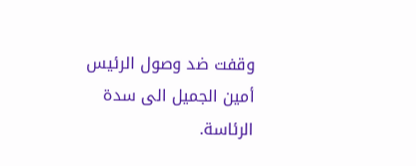وقفت ضد وصول الرئيس أمين الجميل الى سدة الرئاسة.